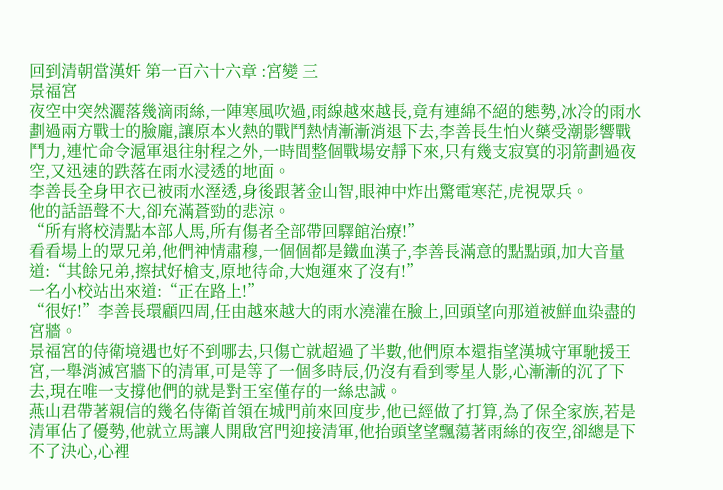回到清朝當漢奸 第一百六十六章 :宮變 三
景福宮
夜空中突然灑落幾滴雨絲,一陣寒風吹過,雨線越來越長,竟有連綿不絕的態勢,冰冷的雨水劃過兩方戰士的臉龐,讓原本火熱的戰鬥熱情漸漸消退下去,李善長生怕火藥受潮影響戰鬥力,連忙命令滬軍退往射程之外,一時間整個戰場安靜下來,只有幾支寂寞的羽箭劃過夜空,又迅速的跌落在雨水浸透的地面。
李善長全身甲衣已被雨水溼透,身後跟著金山智,眼神中炸出驚電寒茫,虎視眾兵。
他的話語聲不大,卻充滿蒼勁的悲涼。
“所有將校清點本部人馬,所有傷者全部帶回驛館治療!”
看看場上的眾兄弟,他們神情肅穆,一個個都是鐵血漢子,李善長滿意的點點頭,加大音量道:“其餘兄弟,擦拭好槍支,原地待命,大炮運來了沒有!”
一名小校站出來道:“正在路上!”
“很好!”李善長環顧四周,任由越來越大的雨水澆灌在臉上,回頭望向那道被鮮血染盡的宮牆。
景福宮的侍衛境遇也好不到哪去,只傷亡就超過了半數,他們原本還指望漢城守軍馳援王宮,一舉消滅宮牆下的清軍,可是等了一個多時辰,仍沒有看到零星人影,心漸漸的沉了下去,現在唯一支撐他們的就是對王室僅存的一絲忠誠。
燕山君帶著親信的幾名侍衛首領在城門前來回度步,他已經做了打算,為了保全家族,若是清軍佔了優勢,他就立馬讓人開啟宮門迎接清軍,他抬頭望望飄蕩著雨絲的夜空,卻總是下不了決心,心裡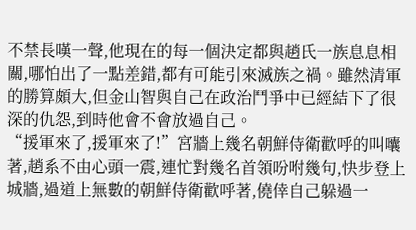不禁長嘆一聲,他現在的每一個決定都與趙氏一族息息相關,哪怕出了一點差錯,都有可能引來滅族之禍。雖然清軍的勝算頗大,但金山智與自己在政治鬥爭中已經結下了很深的仇怨,到時他會不會放過自己。
“援軍來了,援軍來了!”宮牆上幾名朝鮮侍衛歡呼的叫囔著,趙系不由心頭一震,連忙對幾名首領吩咐幾句,快步登上城牆,過道上無數的朝鮮侍衛歡呼著,僥倖自己躲過一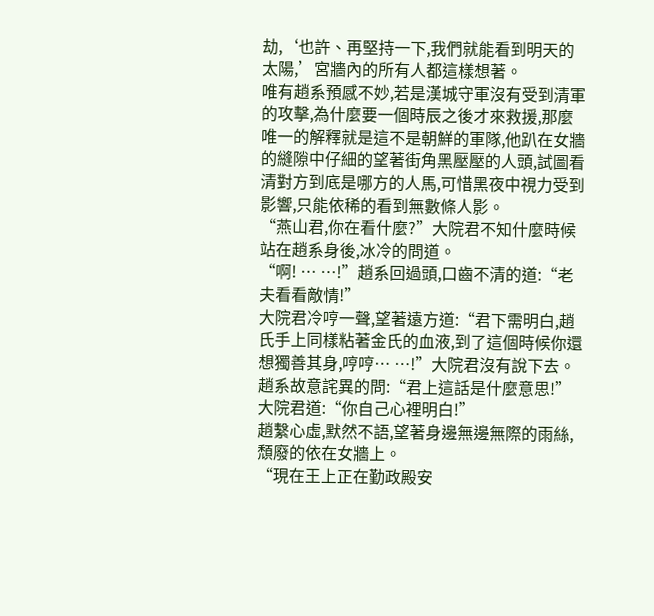劫,‘也許、再堅持一下,我們就能看到明天的太陽,’宮牆內的所有人都這樣想著。
唯有趙系預感不妙,若是漢城守軍沒有受到清軍的攻擊,為什麼要一個時辰之後才來救援,那麼唯一的解釋就是這不是朝鮮的軍隊,他趴在女牆的縫隙中仔細的望著街角黑壓壓的人頭,試圖看清對方到底是哪方的人馬,可惜黑夜中視力受到影響,只能依稀的看到無數條人影。
“燕山君,你在看什麼?”大院君不知什麼時候站在趙系身後,冰冷的問道。
“啊! … …!”趙系回過頭,口齒不清的道:“老夫看看敵情!”
大院君冷哼一聲,望著遠方道:“君下需明白,趙氏手上同樣粘著金氏的血液,到了這個時候你還想獨善其身,哼哼… …!”大院君沒有說下去。
趙系故意詫異的問:“君上這話是什麼意思!”
大院君道:“你自己心裡明白!”
趙繫心虛,默然不語,望著身邊無邊無際的雨絲,頹廢的依在女牆上。
“現在王上正在勤政殿安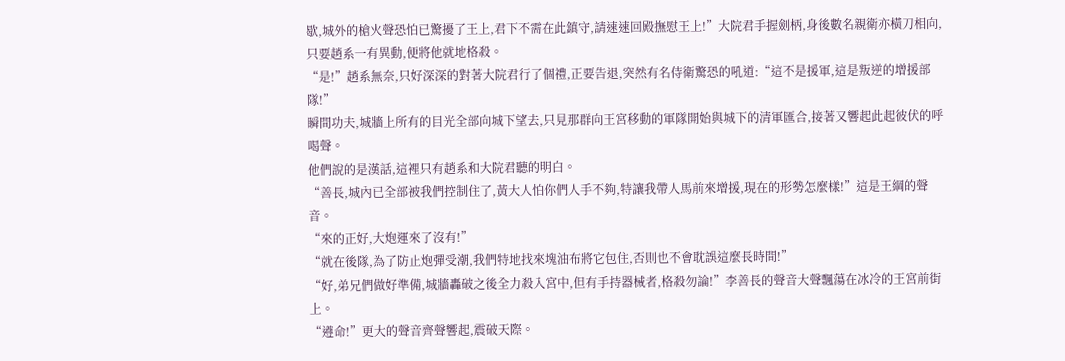歇,城外的槍火聲恐怕已驚擾了王上,君下不需在此鎮守,請速速回殿撫慰王上!”大院君手握劍柄,身後數名親衛亦橫刀相向,只要趙系一有異動,便將他就地格殺。
“是!”趙系無奈,只好深深的對著大院君行了個禮,正要告退,突然有名侍衛驚恐的吼道:“這不是援軍,這是叛逆的增援部隊!”
瞬間功夫,城牆上所有的目光全部向城下望去,只見那群向王宮移動的軍隊開始與城下的清軍匯合,接著又響起此起彼伏的呼喝聲。
他們說的是漢話,這裡只有趙系和大院君聽的明白。
“善長,城內已全部被我們控制住了,黃大人怕你們人手不夠,特讓我帶人馬前來增援,現在的形勢怎麼樣!”這是王綱的聲音。
“來的正好,大炮運來了沒有!”
“就在後隊,為了防止炮彈受潮,我們特地找來塊油布將它包住,否則也不會耽誤這麼長時間!”
“好,弟兄們做好準備,城牆轟破之後全力殺入宮中,但有手持器械者,格殺勿論!”李善長的聲音大聲飄蕩在冰冷的王宮前街上。
“遵命!”更大的聲音齊聲響起,震破天際。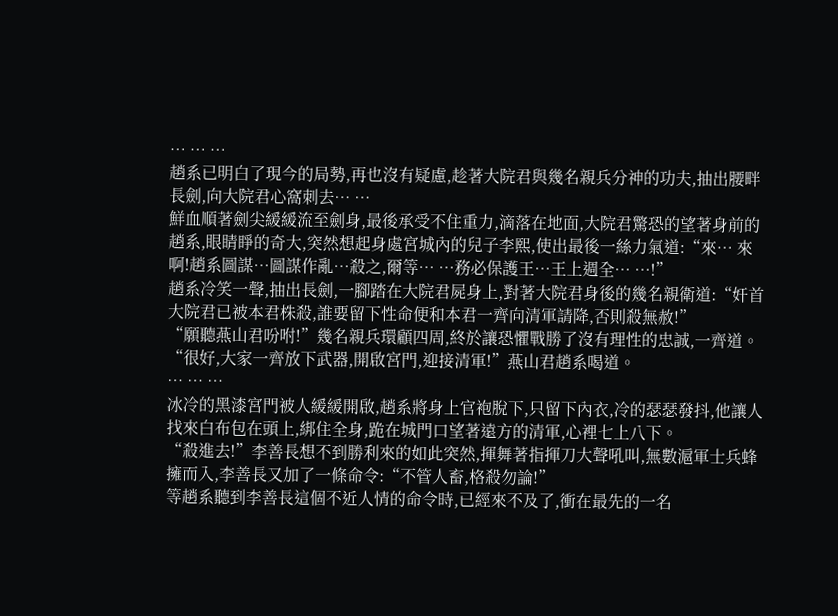… … …
趙系已明白了現今的局勢,再也沒有疑慮,趁著大院君與幾名親兵分神的功夫,抽出腰畔長劍,向大院君心窩刺去… …
鮮血順著劍尖緩緩流至劍身,最後承受不住重力,滴落在地面,大院君驚恐的望著身前的趙系,眼睛睜的奇大,突然想起身處宮城內的兒子李熙,使出最後一絲力氣道:“來… 來啊!趙系圖謀…圖謀作亂…殺之,爾等… …務必保護王…王上週全… …!”
趙系冷笑一聲,抽出長劍,一腳踏在大院君屍身上,對著大院君身後的幾名親衛道:“奸首大院君已被本君株殺,誰要留下性命便和本君一齊向清軍請降,否則殺無赦!”
“願聽燕山君吩咐!”幾名親兵環顧四周,終於讓恐懼戰勝了沒有理性的忠誠,一齊道。
“很好,大家一齊放下武器,開啟宮門,迎接清軍!”燕山君趙系喝道。
… … …
冰冷的黑漆宮門被人緩緩開啟,趙系將身上官袍脫下,只留下內衣,冷的瑟瑟發抖,他讓人找來白布包在頭上,綁住全身,跪在城門口望著遠方的清軍,心裡七上八下。
“殺進去!”李善長想不到勝利來的如此突然,揮舞著指揮刀大聲吼叫,無數滬軍士兵蜂擁而入,李善長又加了一條命令:“不管人畜,格殺勿論!”
等趙系聽到李善長這個不近人情的命令時,已經來不及了,衝在最先的一名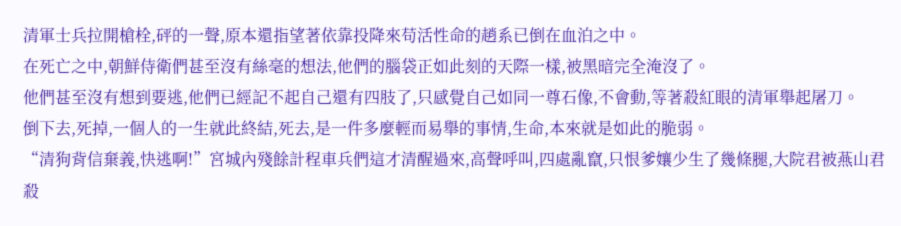清軍士兵拉開槍栓,砰的一聲,原本還指望著依靠投降來苟活性命的趙系已倒在血泊之中。
在死亡之中,朝鮮侍衛們甚至沒有絲毫的想法,他們的腦袋正如此刻的天際一樣,被黑暗完全淹沒了。
他們甚至沒有想到要逃,他們已經記不起自己還有四肢了,只感覺自己如同一尊石像,不會動,等著殺紅眼的清軍舉起屠刀。
倒下去,死掉,一個人的一生就此終結,死去,是一件多麼輕而易舉的事情,生命,本來就是如此的脆弱。
“清狗背信棄義,快逃啊!”宮城內殘餘計程車兵們這才清醒過來,高聲呼叫,四處亂竄,只恨爹孃少生了幾條腿,大院君被燕山君殺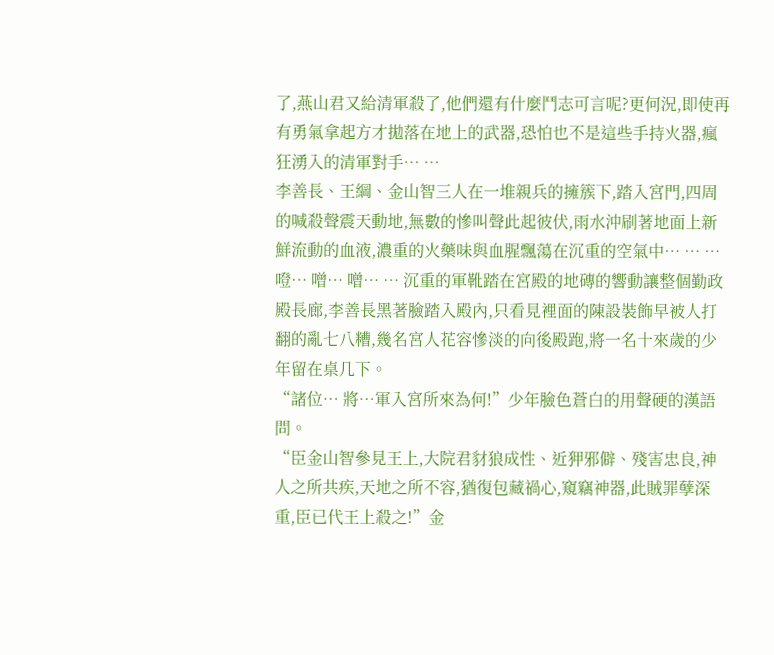了,燕山君又給清軍殺了,他們還有什麼鬥志可言呢?更何況,即使再有勇氣拿起方才拋落在地上的武器,恐怕也不是這些手持火器,瘋狂湧入的清軍對手… …
李善長、王綱、金山智三人在一堆親兵的擁簇下,踏入宮門,四周的喊殺聲震天動地,無數的慘叫聲此起彼伏,雨水沖刷著地面上新鮮流動的血液,濃重的火藥味與血腥飄蕩在沉重的空氣中… … …
噔… 噌… 噌… … 沉重的軍靴踏在宮殿的地磚的響動讓整個勤政殿長廊,李善長黑著臉踏入殿內,只看見裡面的陳設裝飾早被人打翻的亂七八糟,幾名宮人花容慘淡的向後殿跑,將一名十來歲的少年留在桌几下。
“諸位… 將…軍入宮所來為何!”少年臉色蒼白的用聲硬的漢語問。
“臣金山智參見王上,大院君豺狼成性、近狎邪僻、殘害忠良,神人之所共疾,天地之所不容,猶復包藏禍心,窺竊神器,此賊罪孽深重,臣已代王上殺之!”金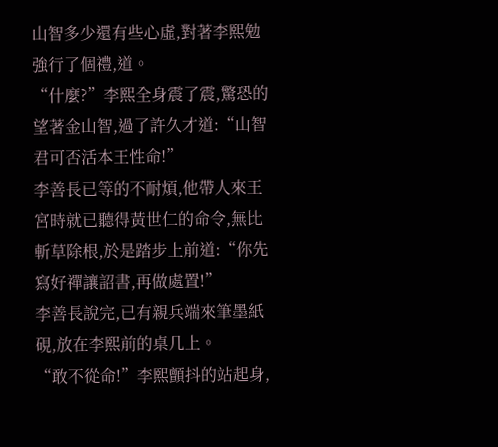山智多少還有些心虛,對著李熙勉強行了個禮,道。
“什麼?”李熙全身震了震,驚恐的望著金山智,過了許久才道:“山智君可否活本王性命!”
李善長已等的不耐煩,他帶人來王宮時就已聽得黃世仁的命令,無比斬草除根,於是踏步上前道:“你先寫好禪讓詔書,再做處置!”
李善長說完,已有親兵端來筆墨紙硯,放在李熙前的桌几上。
“敢不從命!”李熙顫抖的站起身,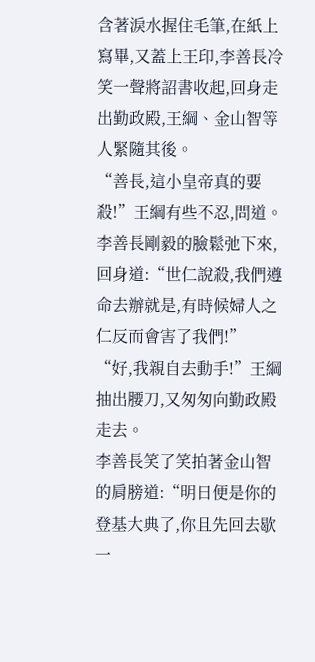含著淚水握住毛筆,在紙上寫畢,又蓋上王印,李善長冷笑一聲將詔書收起,回身走出勤政殿,王綱、金山智等人緊隨其後。
“善長,這小皇帝真的要殺!”王綱有些不忍,問道。
李善長剛毅的臉鬆弛下來,回身道:“世仁說殺,我們遵命去辦就是,有時候婦人之仁反而會害了我們!”
“好,我親自去動手!”王綱抽出腰刀,又匆匆向勤政殿走去。
李善長笑了笑拍著金山智的肩膀道:“明日便是你的登基大典了,你且先回去歇一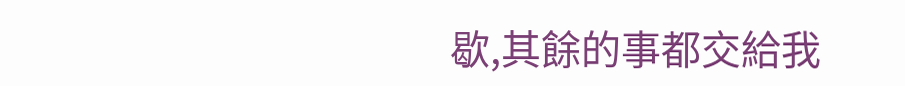歇,其餘的事都交給我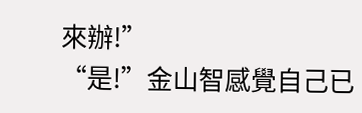來辦!”
“是!”金山智感覺自己已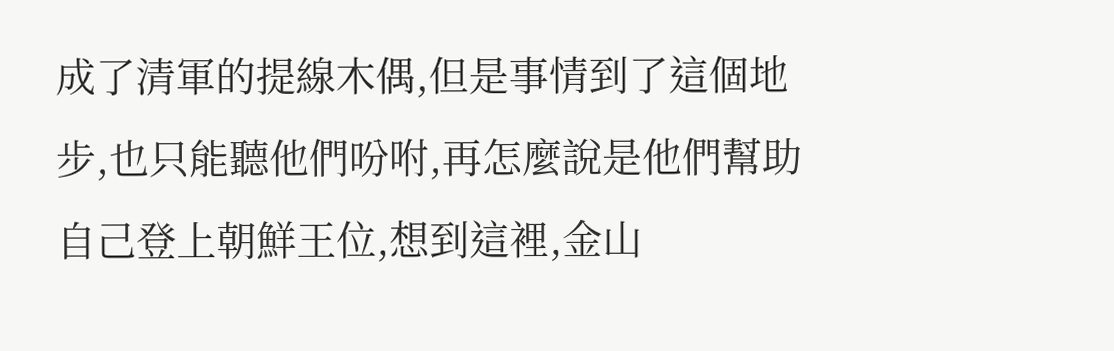成了清軍的提線木偶,但是事情到了這個地步,也只能聽他們吩咐,再怎麼說是他們幫助自己登上朝鮮王位,想到這裡,金山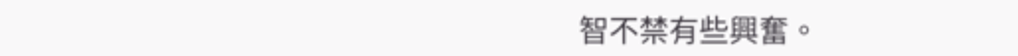智不禁有些興奮。